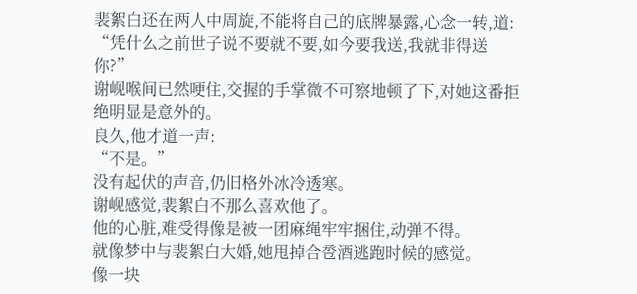裴絮白还在两人中周旋,不能将自己的底牌暴露,心念一转,道:
“凭什么之前世子说不要就不要,如今要我送,我就非得送你?”
谢岘喉间已然哽住,交握的手掌微不可察地顿了下,对她这番拒绝明显是意外的。
良久,他才道一声:
“不是。”
没有起伏的声音,仍旧格外冰冷透寒。
谢岘感觉,裴絮白不那么喜欢他了。
他的心脏,难受得像是被一团麻绳牢牢捆住,动弹不得。
就像梦中与裴絮白大婚,她甩掉合卺酒逃跑时候的感觉。
像一块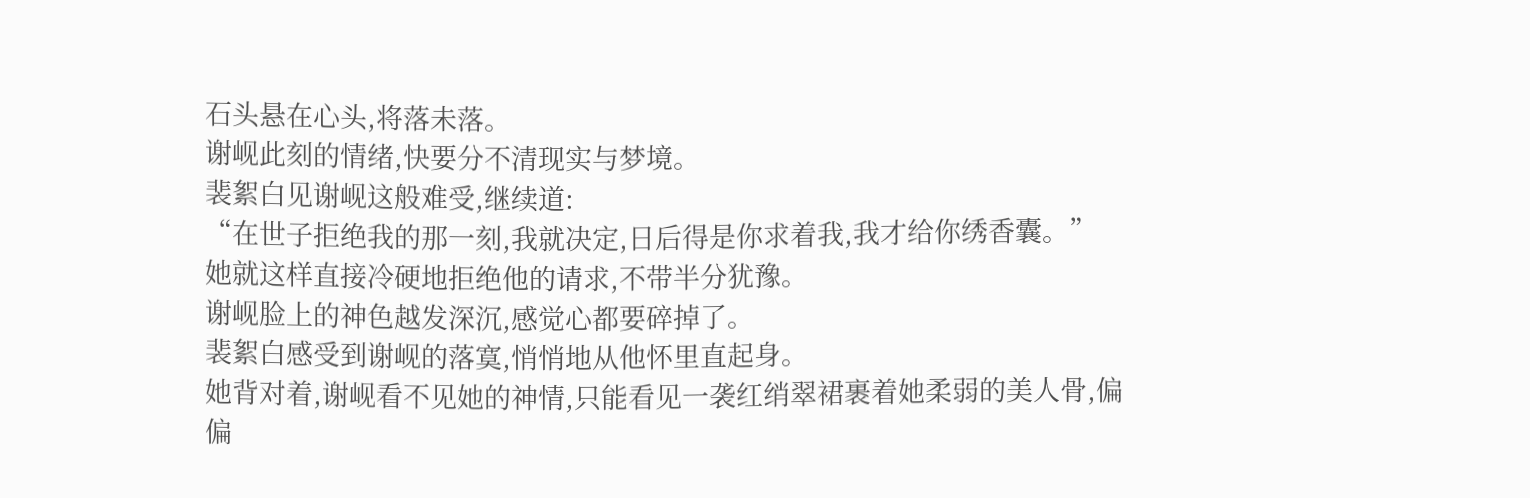石头悬在心头,将落未落。
谢岘此刻的情绪,快要分不清现实与梦境。
裴絮白见谢岘这般难受,继续道:
“在世子拒绝我的那一刻,我就决定,日后得是你求着我,我才给你绣香囊。”
她就这样直接冷硬地拒绝他的请求,不带半分犹豫。
谢岘脸上的神色越发深沉,感觉心都要碎掉了。
裴絮白感受到谢岘的落寞,悄悄地从他怀里直起身。
她背对着,谢岘看不见她的神情,只能看见一袭红绡翠裙裹着她柔弱的美人骨,偏偏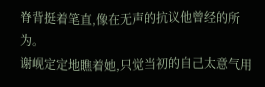脊背挺着笔直,像在无声的抗议他曾经的所为。
谢岘定定地瞧着她,只觉当初的自己太意气用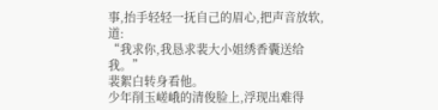事,抬手轻轻一抚自己的眉心,把声音放软,道:
“我求你,我恳求裴大小姐绣香囊送给我。”
裴絮白转身看他。
少年削玉嵯峨的清俊脸上,浮现出难得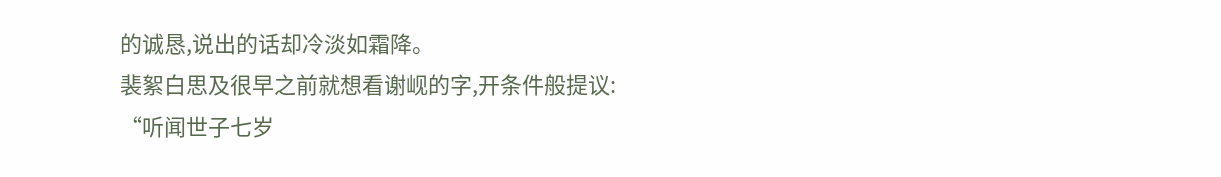的诚恳,说出的话却冷淡如霜降。
裴絮白思及很早之前就想看谢岘的字,开条件般提议:
“听闻世子七岁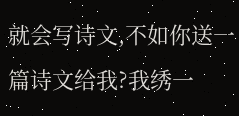就会写诗文,不如你送一篇诗文给我?我绣一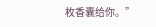枚香囊给你。”